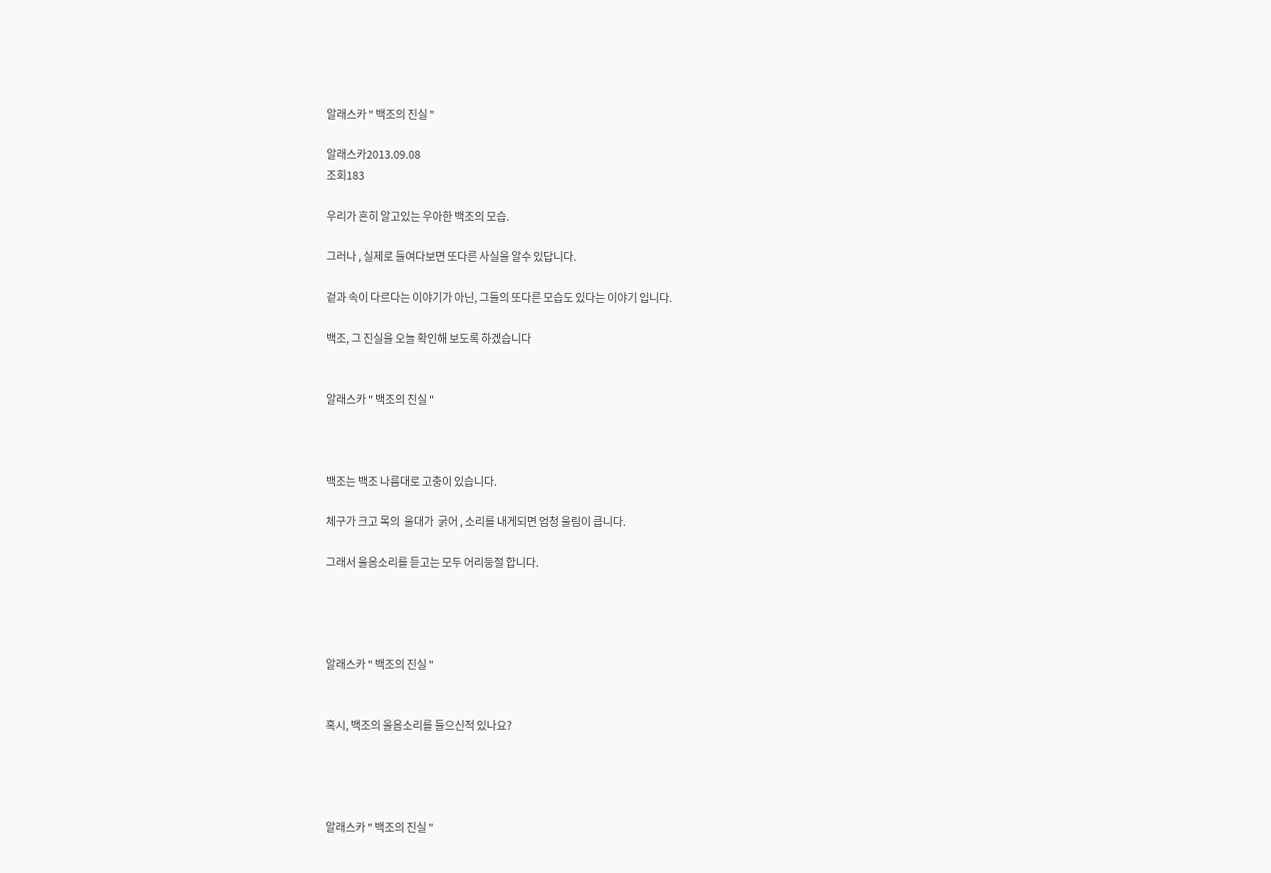알래스카 " 백조의 진실 "

알래스카2013.09.08
조회183

우리가 흔히 알고있는 우아한 백조의 모습.

그러나 , 실제로 들여다보면 또다른 사실을 알수 있답니다.

겉과 속이 다르다는 이야기가 아닌, 그들의 또다른 모습도 있다는 이야기 입니다.

백조, 그 진실을 오늘 확인해 보도록 하겠습니다


알래스카 " 백조의 진실 "



백조는 백조 나름대로 고충이 있습니다.

체구가 크고 목의  울대가  굵어 , 소리를 내게되면 엄청 울림이 큽니다.

그래서 울음소리를 듣고는 모두 어리둥절 합니다.




알래스카 " 백조의 진실 "


혹시, 백조의 울음소리를 들으신적 있나요?




알래스카 " 백조의 진실 "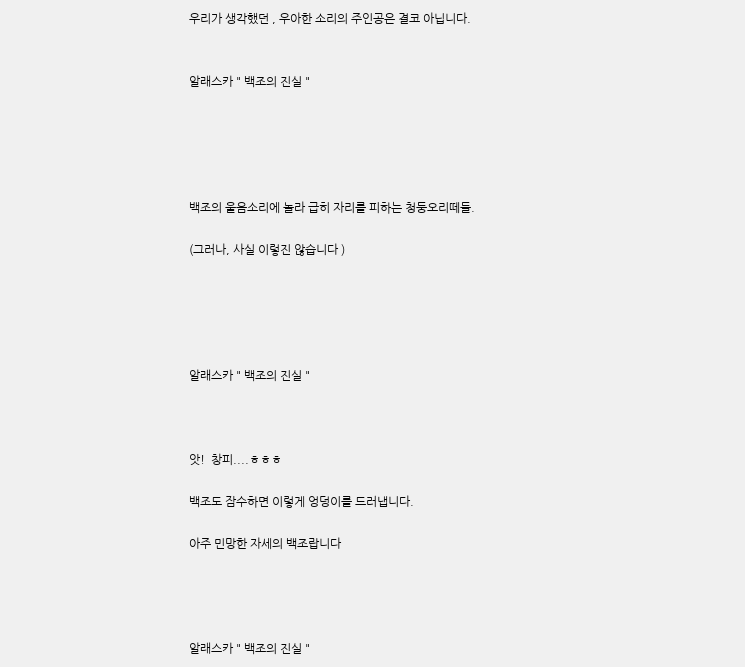우리가 생각했던 , 우아한 소리의 주인공은 결코 아닙니다.


알래스카 " 백조의 진실 "





백조의 울음소리에 놀라 급히 자리를 피하는 청둥오리떼들.

(그러나, 사실 이렇진 않습니다 )





알래스카 " 백조의 진실 "



앗!  창피....ㅎㅎㅎ

백조도 잠수하면 이렇게 엉덩이를 드러냅니다.

아주 민망한 자세의 백조랍니다




알래스카 " 백조의 진실 "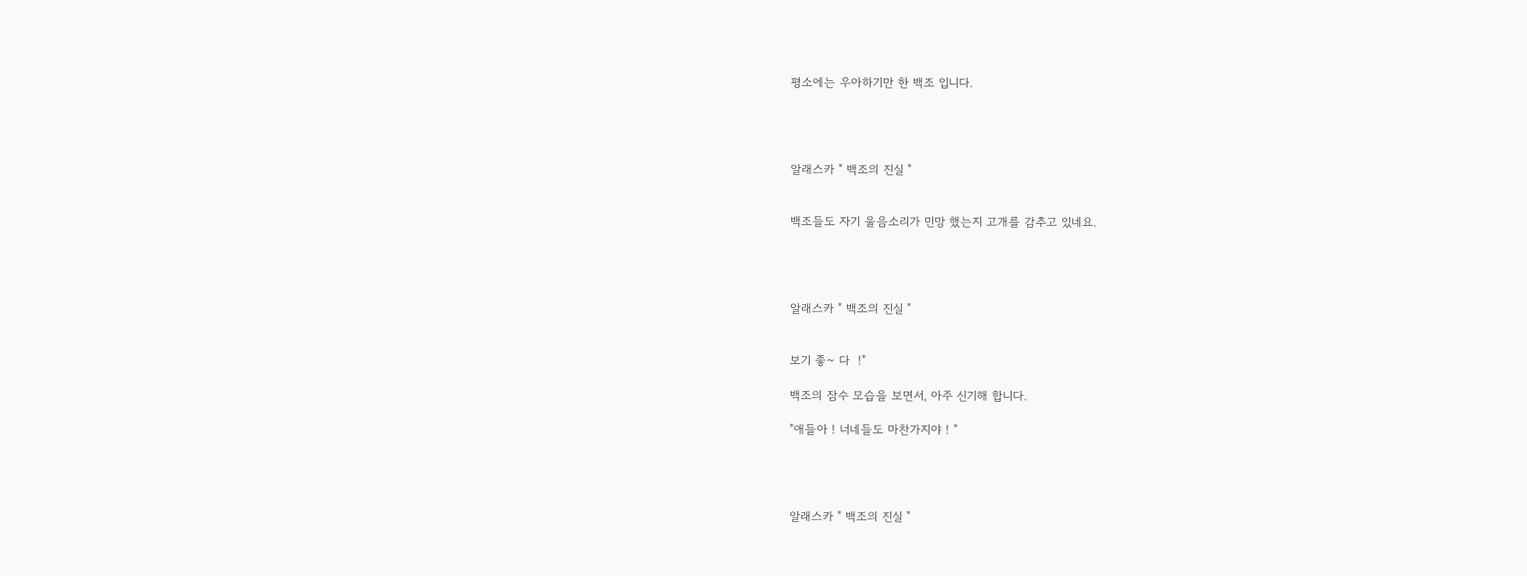평소에는 우아하기만 한 백조 입니다.




알래스카 " 백조의 진실 "


백조들도 자기 울음소리가 민망 했는지 고개를 감추고 있네요.




알래스카 " 백조의 진실 "


보기 좋~ 다  !"

백조의 잠수 모습을 보면서, 아주 신기해 합니다.

"애들아 ! 너네들도 마찬가지야 ! "




알래스카 " 백조의 진실 "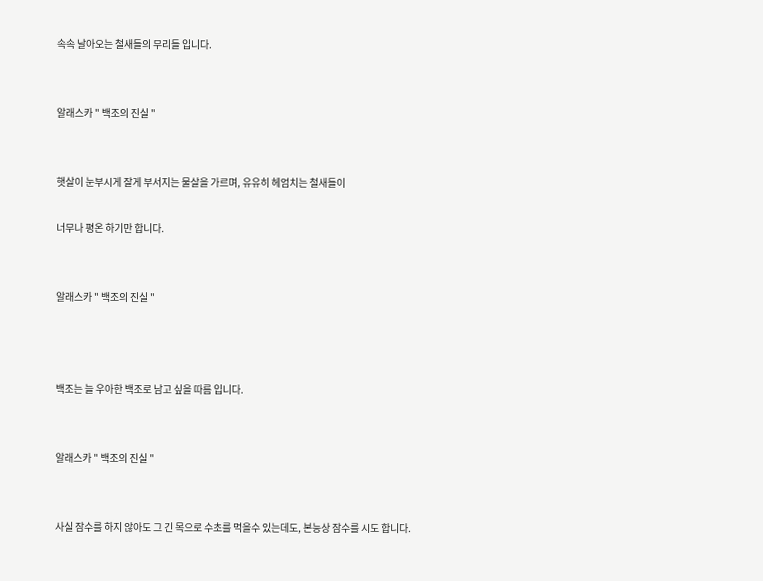속속 날아오는 철새들의 무리들 입니다.


알래스카 " 백조의 진실 "


햇살이 눈부시게 잘게 부서지는 물살을 가르며, 유유히 헤엄치는 철새들이

너무나 평온 하기만 합니다.


알래스카 " 백조의 진실 "



백조는 늘 우아한 백조로 남고 싶을 따름 입니다.


알래스카 " 백조의 진실 "


사실 잠수를 하지 않아도 그 긴 목으로 수초를 먹을수 있는데도, 본능상 잠수를 시도 합니다.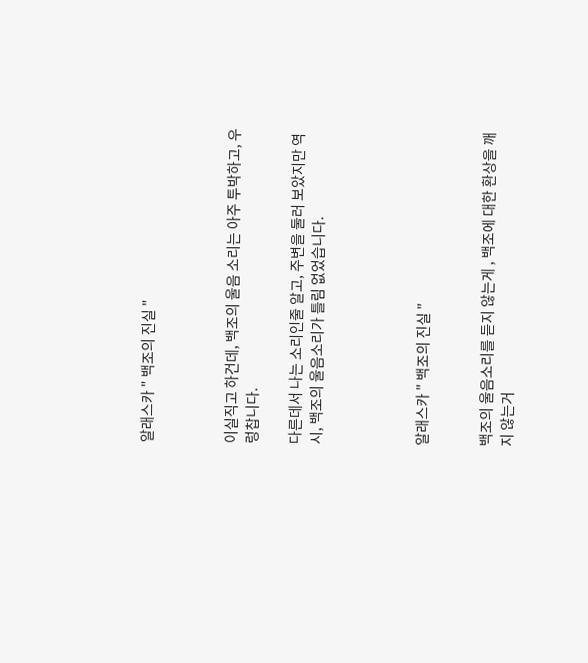알래스카 " 백조의 진실 "



이실직고 하건데, 백조의 울음 소리는 아주 투박하고, 우렁찹니다.

다른데서 나는 소리인줄 알고, 주변을 둘러 보았지만 역시, 백조의 울음소리가 틀림 없었습니다.




알래스카 " 백조의 진실 "


백조의 울음소리를 듣지 않는게 , 백조에 대한 환상을 깨지 않는거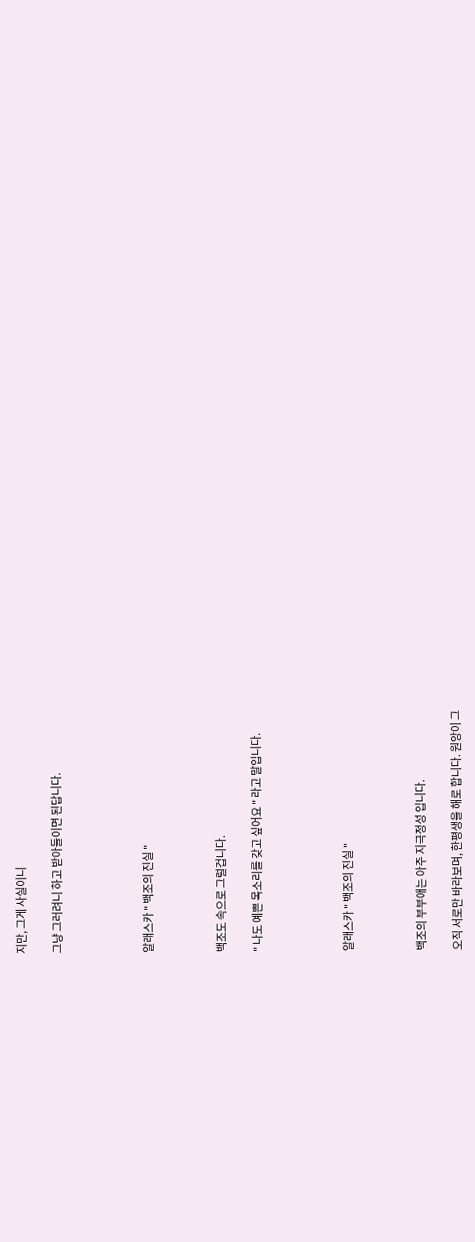지만, 그게 사실이니

그냥 그러려니 하고 받아들이면 된답니다.




알래스카 " 백조의 진실 "



백조도 속으로 그럴겁니다.

" 나도 예쁜 목소리를 갖고 싶어요 " 라고 말입니다.




알래스카 " 백조의 진실 "



백조의 부부애는 아주 지극정성 입니다.

오직 서로만 바라보며, 한평생을 해로 합니다. 원앙이 그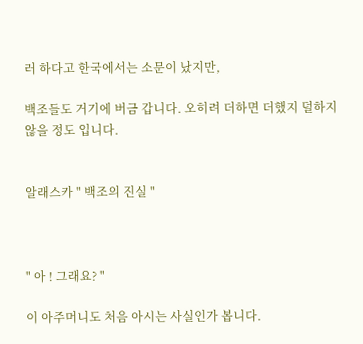러 하다고 한국에서는 소문이 났지만,

백조들도 거기에 버금 갑니다. 오히려 더하면 더했지 덜하지 않을 정도 입니다.


알래스카 " 백조의 진실 "



" 아 ! 그래요? "

이 아주머니도 처음 아시는 사실인가 봅니다.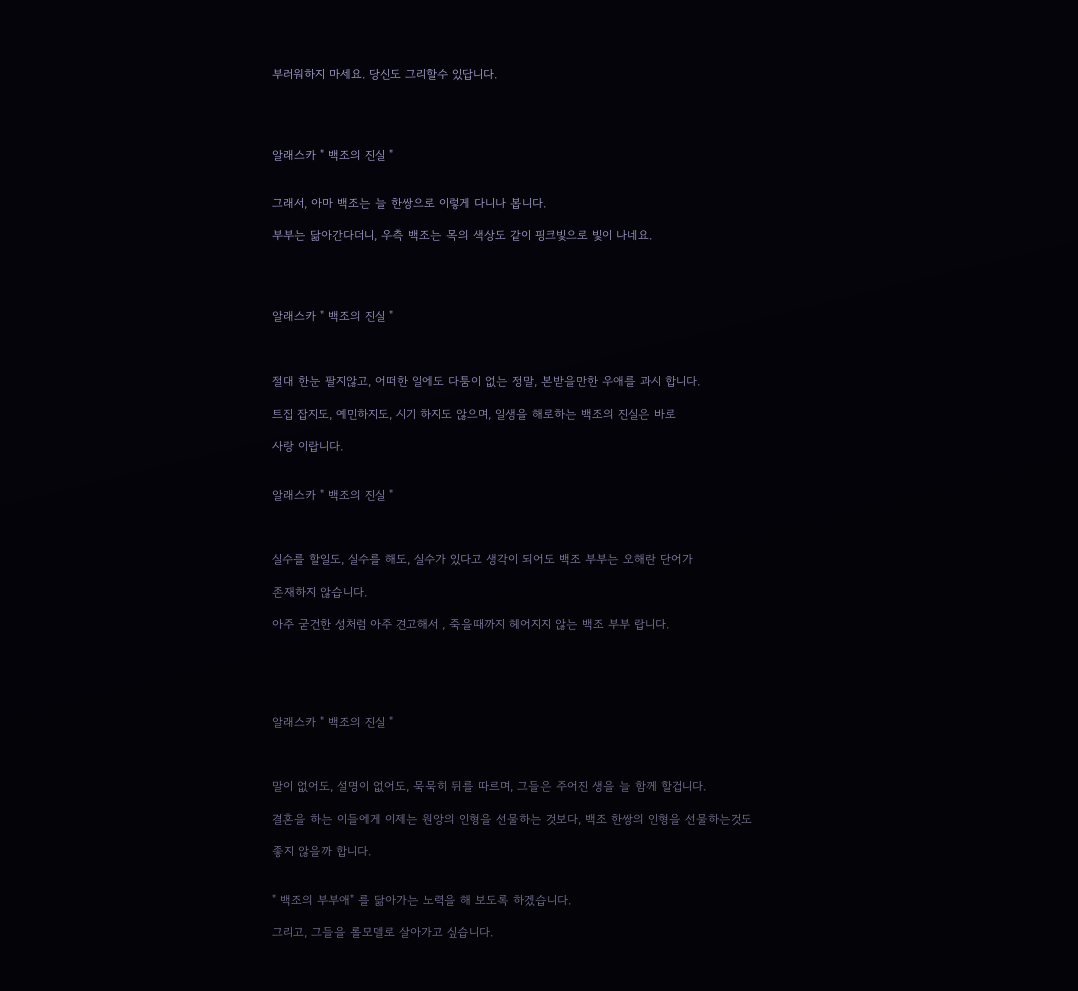부러워하지 마세요. 당신도 그리할수 있답니다.




알래스카 " 백조의 진실 "


그래서, 아마 백조는 늘 한쌍으로 이렇게 다니나 봅니다.

부부는 닮아간다더니, 우측 백조는 목의 색상도 같이 핑크빛으로 빛이 나네요.




알래스카 " 백조의 진실 "



절대 한눈 팔지않고, 어떠한 일에도 다툼이 없는 정말, 본받을만한 우애를 과시 합니다.

트집 잡지도, 예민하지도, 시기 하지도 않으며, 일생을 해로하는 백조의 진실은 바로

사랑 이랍니다.


알래스카 " 백조의 진실 "



실수를 할일도, 실수를 해도, 실수가 있다고 생각이 되어도 백조 부부는 오해란 단어가

존재하지 않습니다.

아주 굳건한 성처럼 아주 견고해서 , 죽을때까지 헤어지지 않는 백조 부부 랍니다.





알래스카 " 백조의 진실 "



말이 없어도, 설명이 없어도, 묵묵히 뒤를 따르며, 그들은 주어진 생을 늘 함께 할겁니다.

결혼을 하는 이들에게 이제는 원앙의 인형을 선물하는 것보다, 백조 한쌍의 인형을 선물하는것도

좋지 않을까 합니다.


" 백조의 부부애" 를 닮아가는 노력을 해 보도록 하겠습니다.

그리고, 그들을 롤모델로 살아가고 싶습니다.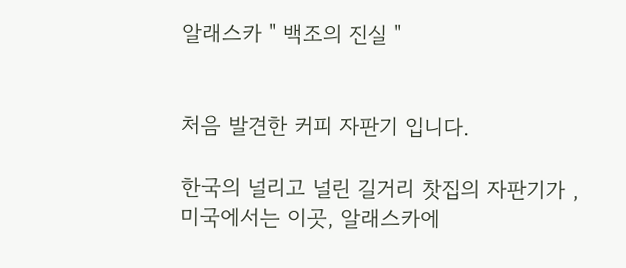알래스카 " 백조의 진실 "


처음 발견한 커피 자판기 입니다.

한국의 널리고 널린 길거리 찻집의 자판기가 , 미국에서는 이곳, 알래스카에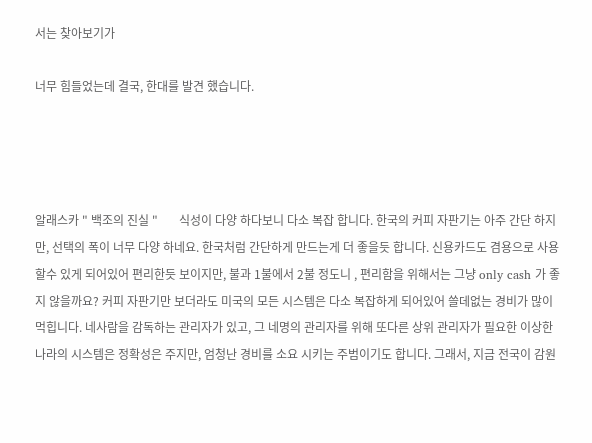서는 찾아보기가

너무 힘들었는데 결국, 한대를 발견 했습니다.




알래스카 " 백조의 진실 "       식성이 다양 하다보니 다소 복잡 합니다. 한국의 커피 자판기는 아주 간단 하지만, 선택의 폭이 너무 다양 하네요. 한국처럼 간단하게 만드는게 더 좋을듯 합니다. 신용카드도 겸용으로 사용할수 있게 되어있어 편리한듯 보이지만, 불과 1불에서 2불 정도니 , 편리함을 위해서는 그냥 only cash 가 좋지 않을까요? 커피 자판기만 보더라도 미국의 모든 시스템은 다소 복잡하게 되어있어 쓸데없는 경비가 많이 먹힙니다. 네사람을 감독하는 관리자가 있고, 그 네명의 관리자를 위해 또다른 상위 관리자가 필요한 이상한 나라의 시스템은 정확성은 주지만, 엄청난 경비를 소요 시키는 주범이기도 합니다. 그래서, 지금 전국이 감원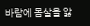바람에 몸살을 앓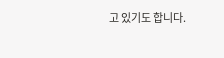고 있기도 합니다.